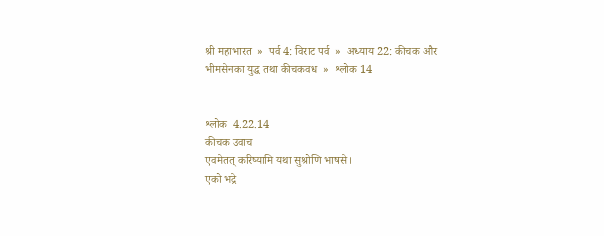श्री महाभारत  »  पर्व 4: विराट पर्व  »  अध्याय 22: कीचक और भीमसेनका युद्ध तथा कीचकवध  »  श्लोक 14


श्लोक  4.22.14
कीचक उवाच
एवमेतत् करिष्यामि यथा सुश्रोणि भाषसे।
एको भद्रे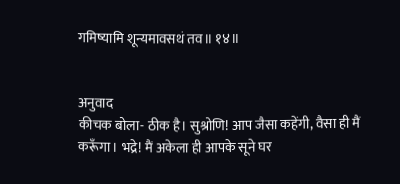गमिष्यामि शून्यमावसथं तव॥ १४॥


अनुवाद
कीचक बोला- ठीक है। सुश्रोणि! आप जैसा कहेंगी, वैसा ही मैं करूँगा। भद्रे! मैं अकेला ही आपके सूने घर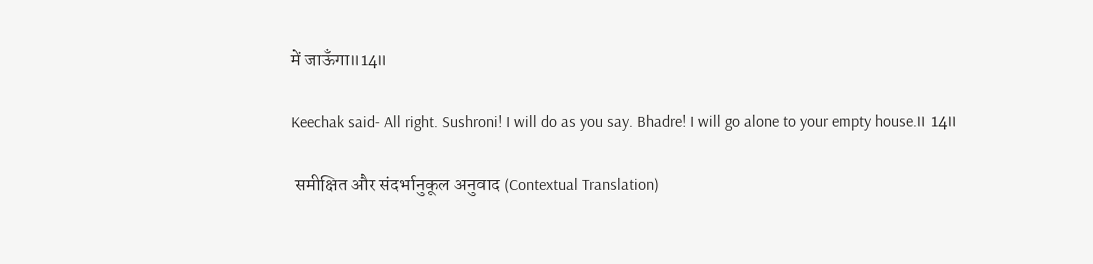में जाऊँगा॥14॥

Keechak said- All right. Sushroni! I will do as you say. Bhadre! I will go alone to your empty house.॥ 14॥

 समीक्षित और संदर्भानुकूल अनुवाद (Contextual Translation)